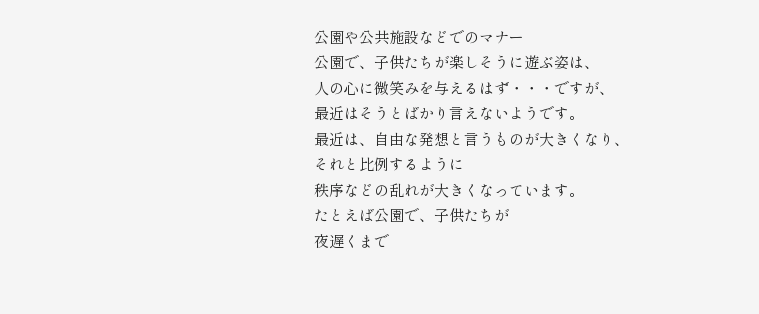公園や公共施設などでのマナー
公園で、子供たちが楽しそうに遊ぶ姿は、
人の心に微笑みを与えるはず・・・ですが、
最近はそうとばかり言えないようです。
最近は、自由な発想と言うものが大きくなり、
それと比例するように
秩序などの乱れが大きくなっています。
たとえば公園で、子供たちが
夜遅くまで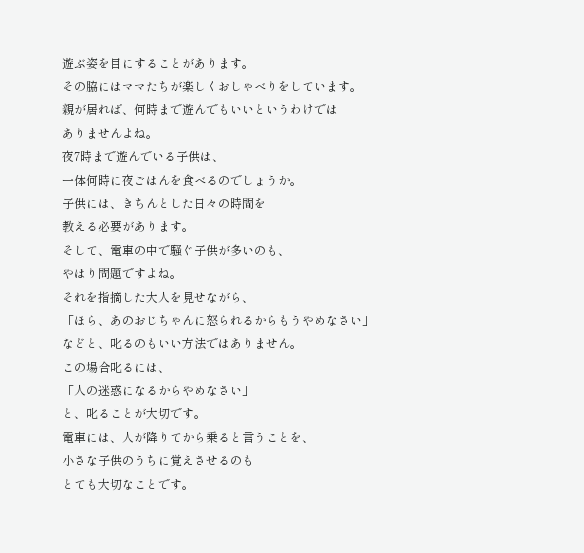遊ぶ姿を目にすることがあります。
その脇にはママたちが楽しくおしゃべりをしています。
親が居れば、何時まで遊んでもいいというわけでは
ありませんよね。
夜7時まで遊んでいる子供は、
一体何時に夜ごはんを食べるのでしょうか。
子供には、きちんとした日々の時間を
教える必要があります。
そして、電車の中で騒ぐ子供が多いのも、
やはり問題ですよね。
それを指摘した大人を見せながら、
「ほら、あのおじちゃんに怒られるからもうやめなさい」
などと、叱るのもいい方法ではありません。
この場合叱るには、
「人の迷惑になるからやめなさい」
と、叱ることが大切です。
電車には、人が降りてから乗ると言うことを、
小さな子供のうちに覚えさせるのも
とても大切なことです。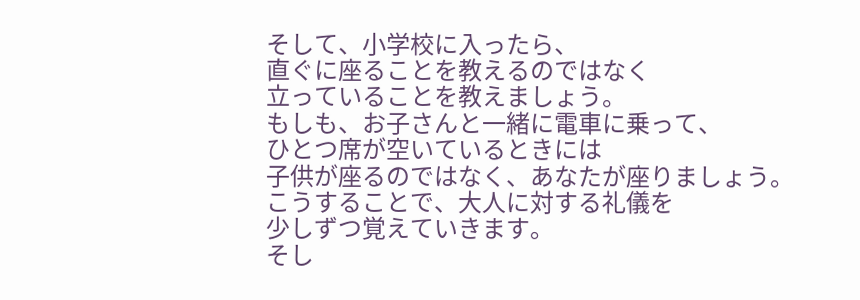そして、小学校に入ったら、
直ぐに座ることを教えるのではなく
立っていることを教えましょう。
もしも、お子さんと一緒に電車に乗って、
ひとつ席が空いているときには
子供が座るのではなく、あなたが座りましょう。
こうすることで、大人に対する礼儀を
少しずつ覚えていきます。
そし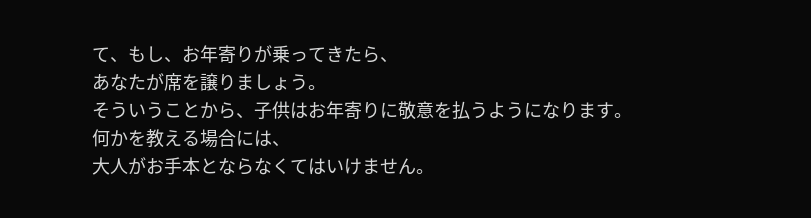て、もし、お年寄りが乗ってきたら、
あなたが席を譲りましょう。
そういうことから、子供はお年寄りに敬意を払うようになります。
何かを教える場合には、
大人がお手本とならなくてはいけません。